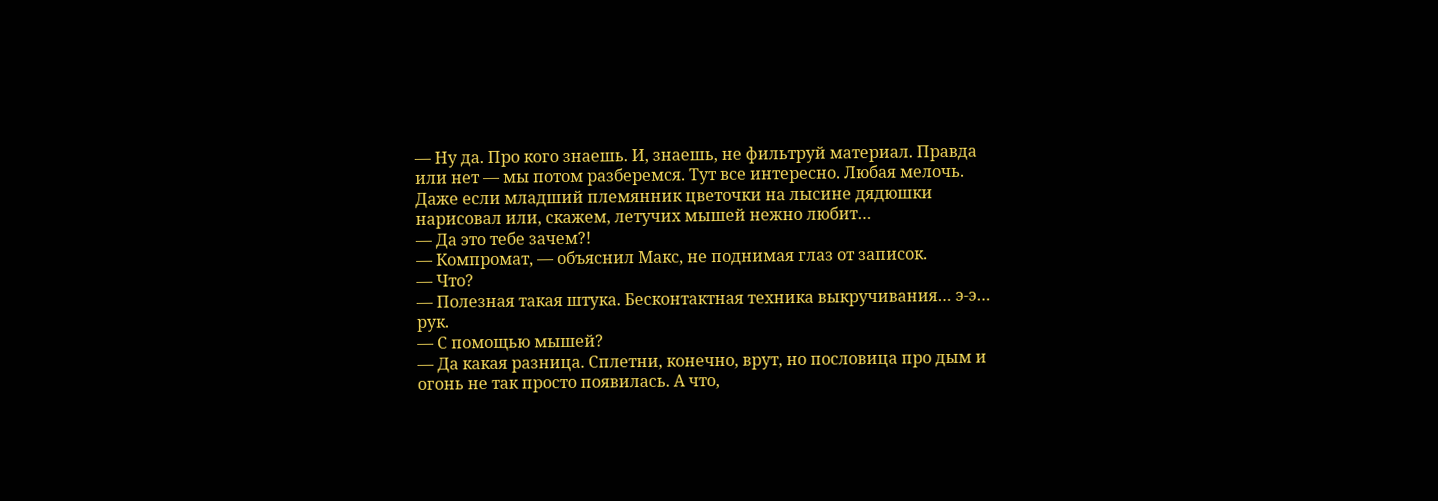— Ну да. Про кого знаешь. И, знаешь, не фильтруй материал. Правда или нет — мы потом разберемся. Тут все интересно. Любая мелочь. Даже если младший племянник цветочки на лысине дядюшки нарисовал или, скажем, летучих мышей нежно любит…
— Да это тебе зачем?!
— Компромат, — объяснил Макс, не поднимая глаз от записок.
— Что?
— Полезная такая штука. Бесконтактная техника выкручивания… э-э… рук.
— С помощью мышей?
— Да какая разница. Сплетни, конечно, врут, но пословица про дым и огонь не так просто появилась. А что,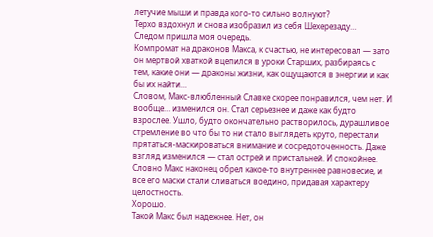летучие мыши и правда кого-то сильно волнуют?
Терхо вздохнул и снова изобразил из себя Шехерезаду…
Следом пришла моя очередь.
Компромат на драконов Макса, к счастью, не интересовал — зато он мертвой хваткой вцепился в уроки Старших, разбираясь с тем, какие они — драконы жизни, как ощущаются в энергии и как бы их найти…
Словом, Макс-влюбленный Славке скорее понравился, чем нет. И вообще… изменился он. Стал серьезнее и даже как будто взрослее. Ушло, будто окончательно растворилось, дурашливое стремление во что бы то ни стало выглядеть круто, перестали прятаться-маскироваться внимание и сосредоточенность. Даже взгляд изменился — стал острей и пристальней. И спокойнее. Словно Макс наконец обрел какое-то внутреннее равновесие, и все его маски стали сливаться воедино, придавая характеру целостность.
Хорошо.
Такой Макс был надежнее. Нет, он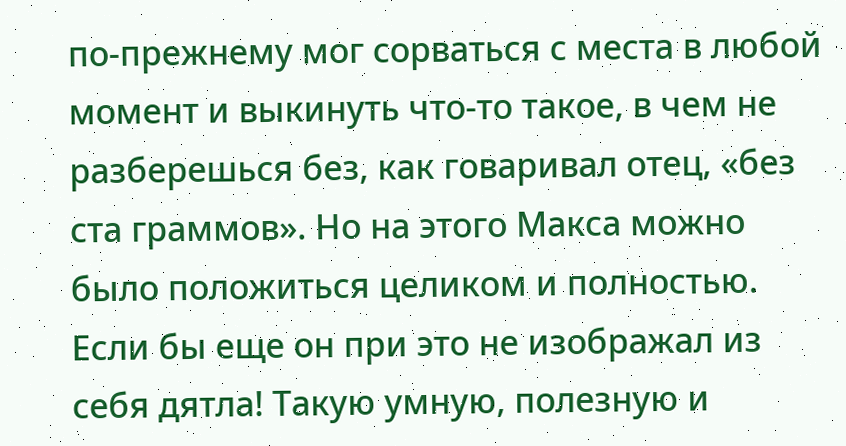по-прежнему мог сорваться с места в любой момент и выкинуть что-то такое, в чем не разберешься без, как говаривал отец, «без ста граммов». Но на этого Макса можно было положиться целиком и полностью.
Если бы еще он при это не изображал из себя дятла! Такую умную, полезную и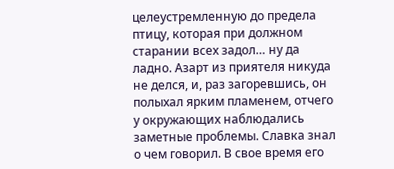целеустремленную до предела птицу, которая при должном старании всех задол… ну да ладно. Азарт из приятеля никуда не делся, и, раз загоревшись, он полыхал ярким пламенем, отчего у окружающих наблюдались заметные проблемы. Славка знал о чем говорил. В свое время его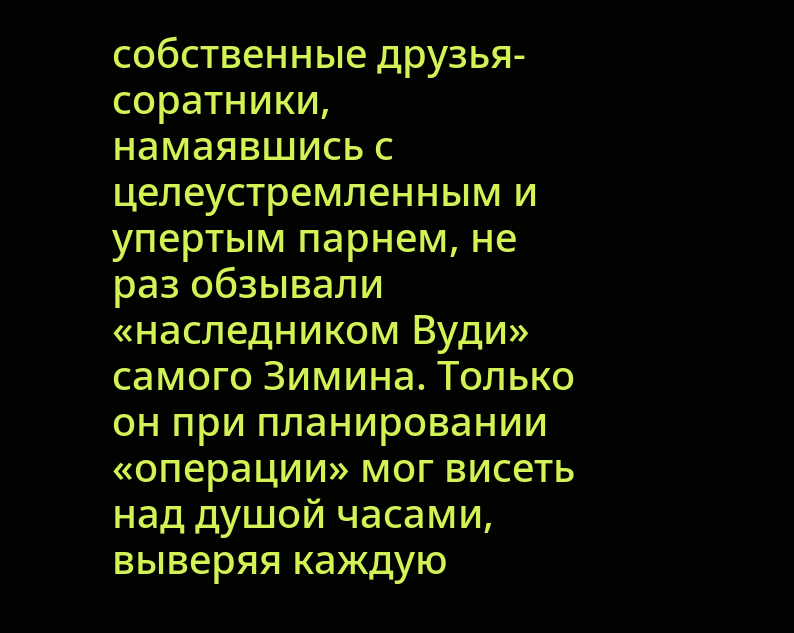собственные друзья-соратники, намаявшись с целеустремленным и упертым парнем, не раз обзывали «наследником Вуди» самого Зимина. Только он при планировании «операции» мог висеть над душой часами, выверяя каждую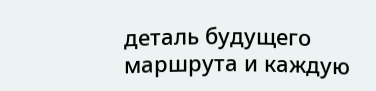деталь будущего маршрута и каждую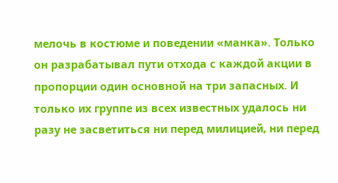мелочь в костюме и поведении «манка». Только он разрабатывал пути отхода с каждой акции в пропорции один основной на три запасных. И только их группе из всех известных удалось ни разу не засветиться ни перед милицией, ни перед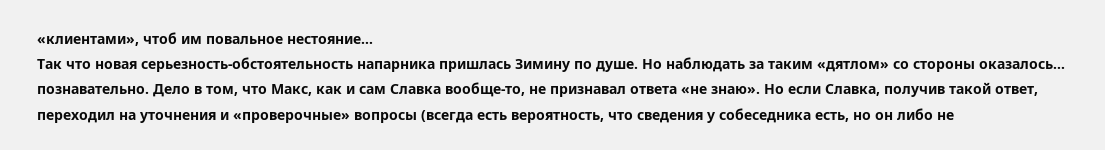«клиентами», чтоб им повальное нестояние…
Так что новая серьезность-обстоятельность напарника пришлась Зимину по душе. Но наблюдать за таким «дятлом» со стороны оказалось… познавательно. Дело в том, что Макс, как и сам Славка вообще-то, не признавал ответа «не знаю». Но если Славка, получив такой ответ, переходил на уточнения и «проверочные» вопросы (всегда есть вероятность, что сведения у собеседника есть, но он либо не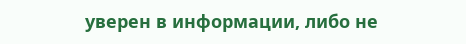уверен в информации, либо не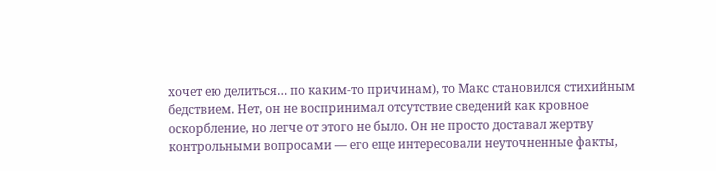хочет ею делиться… по каким-то причинам), то Макс становился стихийным бедствием. Нет, он не воспринимал отсутствие сведений как кровное оскорбление, но легче от этого не было. Он не просто доставал жертву контрольными вопросами — его еще интересовали неуточненные факты,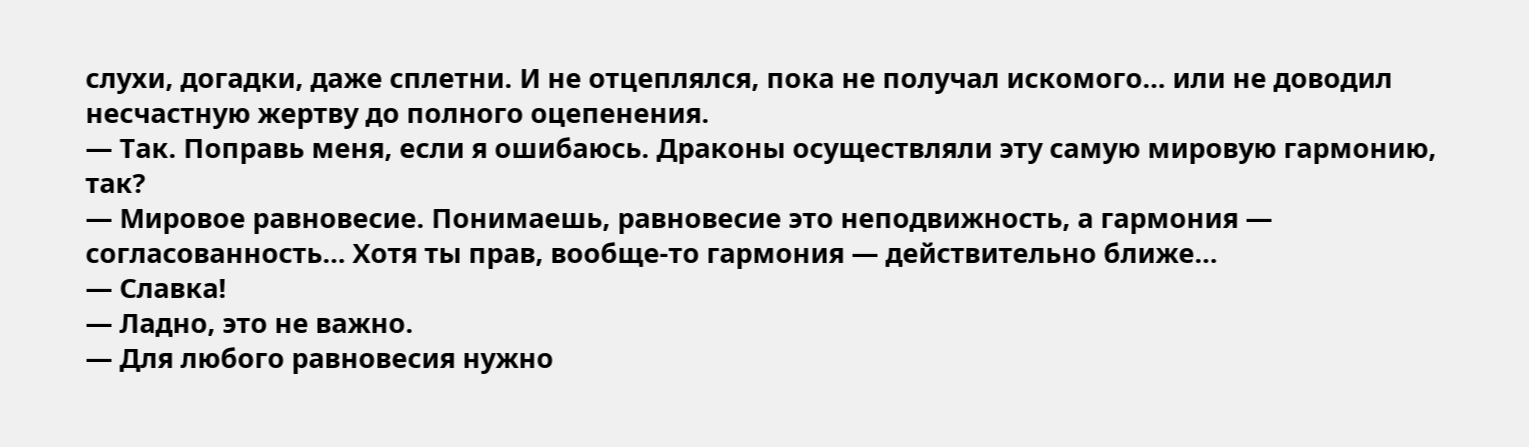слухи, догадки, даже сплетни. И не отцеплялся, пока не получал искомого… или не доводил несчастную жертву до полного оцепенения.
— Так. Поправь меня, если я ошибаюсь. Драконы осуществляли эту самую мировую гармонию, так?
— Мировое равновесие. Понимаешь, равновесие это неподвижность, а гармония — согласованность… Хотя ты прав, вообще-то гармония — действительно ближе…
— Славка!
— Ладно, это не важно.
— Для любого равновесия нужно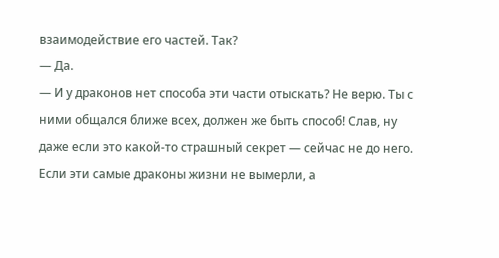взаимодействие его частей. Так?
— Да.
— И у драконов нет способа эти части отыскать? Не верю. Ты с ними общался ближе всех, должен же быть способ! Слав, ну даже если это какой-то страшный секрет — сейчас не до него. Если эти самые драконы жизни не вымерли, а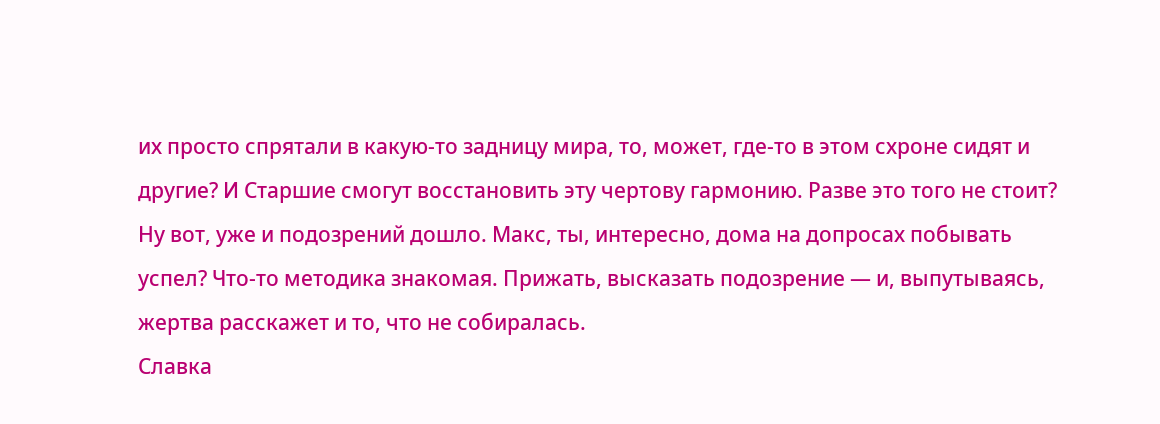их просто спрятали в какую-то задницу мира, то, может, где-то в этом схроне сидят и другие? И Старшие смогут восстановить эту чертову гармонию. Разве это того не стоит?
Ну вот, уже и подозрений дошло. Макс, ты, интересно, дома на допросах побывать успел? Что-то методика знакомая. Прижать, высказать подозрение — и, выпутываясь, жертва расскажет и то, что не собиралась.
Славка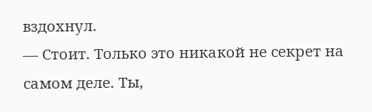вздохнул.
— Стоит. Только это никакой не секрет на самом деле. Ты,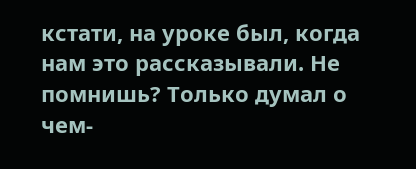кстати, на уроке был, когда нам это рассказывали. Не помнишь? Только думал о чем-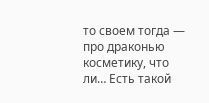то своем тогда — про драконью косметику, что ли… Есть такой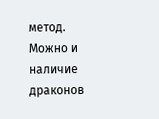метод. Можно и наличие драконов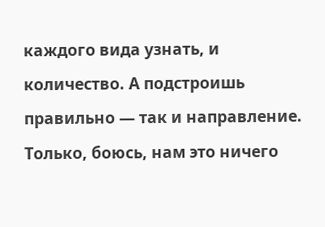каждого вида узнать, и количество. А подстроишь правильно — так и направление. Только, боюсь, нам это ничего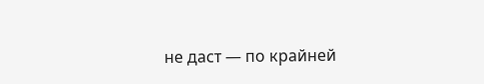не даст — по крайней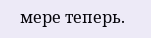мере теперь.